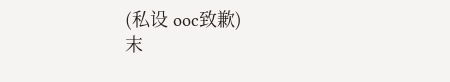(私设 ooc致歉)
末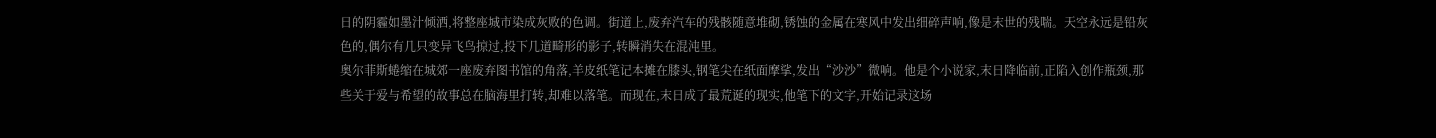日的阴霾如墨汁倾洒,将整座城市染成灰败的色调。街道上,废弃汽车的残骸随意堆砌,锈蚀的金属在寒风中发出细碎声响,像是末世的残喘。天空永远是铅灰色的,偶尔有几只变异飞鸟掠过,投下几道畸形的影子,转瞬消失在混沌里。
奥尔菲斯蜷缩在城郊一座废弃图书馆的角落,羊皮纸笔记本摊在膝头,钢笔尖在纸面摩挲,发出“沙沙”微响。他是个小说家,末日降临前,正陷入创作瓶颈,那些关于爱与希望的故事总在脑海里打转,却难以落笔。而现在,末日成了最荒诞的现实,他笔下的文字,开始记录这场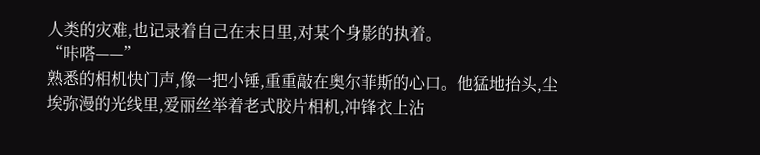人类的灾难,也记录着自己在末日里,对某个身影的执着。
“咔嗒——”
熟悉的相机快门声,像一把小锤,重重敲在奥尔菲斯的心口。他猛地抬头,尘埃弥漫的光线里,爱丽丝举着老式胶片相机,冲锋衣上沾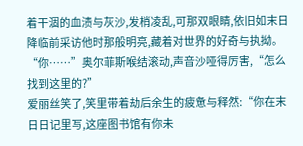着干涸的血渍与灰沙,发梢凌乱,可那双眼睛,依旧如末日降临前采访他时那般明亮,藏着对世界的好奇与执拗。
“你……”奥尔菲斯喉结滚动,声音沙哑得厉害,“怎么找到这里的?”
爱丽丝笑了,笑里带着劫后余生的疲惫与释然:“你在末日日记里写,这座图书馆有你未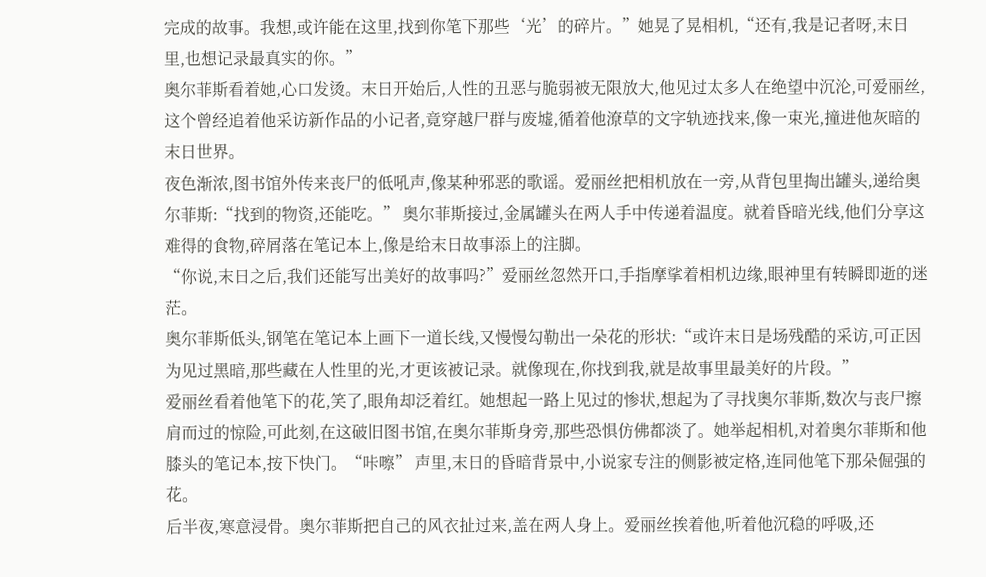完成的故事。我想,或许能在这里,找到你笔下那些‘光’的碎片。”她晃了晃相机,“还有,我是记者呀,末日里,也想记录最真实的你。”
奥尔菲斯看着她,心口发烫。末日开始后,人性的丑恶与脆弱被无限放大,他见过太多人在绝望中沉沦,可爱丽丝,这个曾经追着他采访新作品的小记者,竟穿越尸群与废墟,循着他潦草的文字轨迹找来,像一束光,撞进他灰暗的末日世界。
夜色渐浓,图书馆外传来丧尸的低吼声,像某种邪恶的歌谣。爱丽丝把相机放在一旁,从背包里掏出罐头,递给奥尔菲斯:“找到的物资,还能吃。” 奥尔菲斯接过,金属罐头在两人手中传递着温度。就着昏暗光线,他们分享这难得的食物,碎屑落在笔记本上,像是给末日故事添上的注脚。
“你说,末日之后,我们还能写出美好的故事吗?”爱丽丝忽然开口,手指摩挲着相机边缘,眼神里有转瞬即逝的迷茫。
奥尔菲斯低头,钢笔在笔记本上画下一道长线,又慢慢勾勒出一朵花的形状:“或许末日是场残酷的采访,可正因为见过黑暗,那些藏在人性里的光,才更该被记录。就像现在,你找到我,就是故事里最美好的片段。”
爱丽丝看着他笔下的花,笑了,眼角却泛着红。她想起一路上见过的惨状,想起为了寻找奥尔菲斯,数次与丧尸擦肩而过的惊险,可此刻,在这破旧图书馆,在奥尔菲斯身旁,那些恐惧仿佛都淡了。她举起相机,对着奥尔菲斯和他膝头的笔记本,按下快门。“咔嚓” 声里,末日的昏暗背景中,小说家专注的侧影被定格,连同他笔下那朵倔强的花。
后半夜,寒意浸骨。奥尔菲斯把自己的风衣扯过来,盖在两人身上。爱丽丝挨着他,听着他沉稳的呼吸,还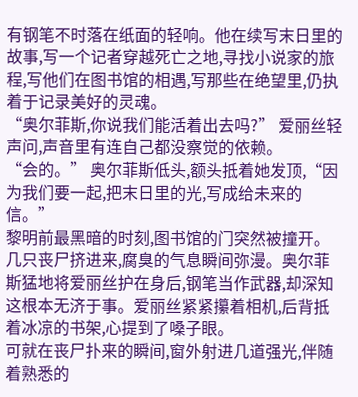有钢笔不时落在纸面的轻响。他在续写末日里的故事,写一个记者穿越死亡之地,寻找小说家的旅程,写他们在图书馆的相遇,写那些在绝望里,仍执着于记录美好的灵魂。
“奥尔菲斯,你说我们能活着出去吗?” 爱丽丝轻声问,声音里有连自己都没察觉的依赖。
“会的。” 奥尔菲斯低头,额头抵着她发顶,“因为我们要一起,把末日里的光,写成给未来的信。”
黎明前最黑暗的时刻,图书馆的门突然被撞开。几只丧尸挤进来,腐臭的气息瞬间弥漫。奥尔菲斯猛地将爱丽丝护在身后,钢笔当作武器,却深知这根本无济于事。爱丽丝紧紧攥着相机,后背抵着冰凉的书架,心提到了嗓子眼。
可就在丧尸扑来的瞬间,窗外射进几道强光,伴随着熟悉的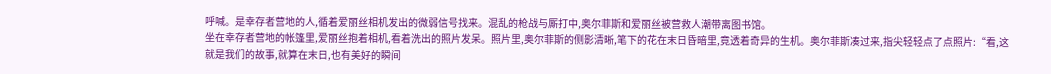呼喊。是幸存者营地的人,循着爱丽丝相机发出的微弱信号找来。混乱的枪战与厮打中,奥尔菲斯和爱丽丝被营救人潮带离图书馆。
坐在幸存者营地的帐篷里,爱丽丝抱着相机,看着洗出的照片发呆。照片里,奥尔菲斯的侧影清晰,笔下的花在末日昏暗里,竟透着奇异的生机。奥尔菲斯凑过来,指尖轻轻点了点照片:“看,这就是我们的故事,就算在末日,也有美好的瞬间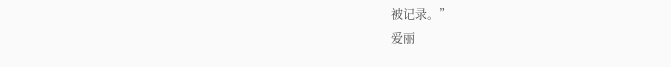被记录。”
爱丽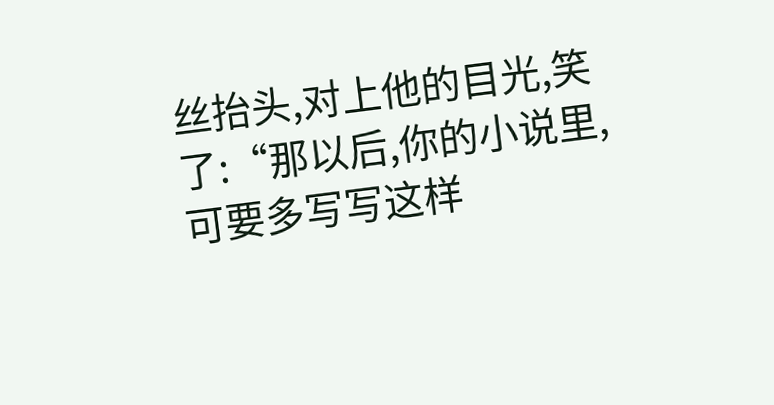丝抬头,对上他的目光,笑了:“那以后,你的小说里,可要多写写这样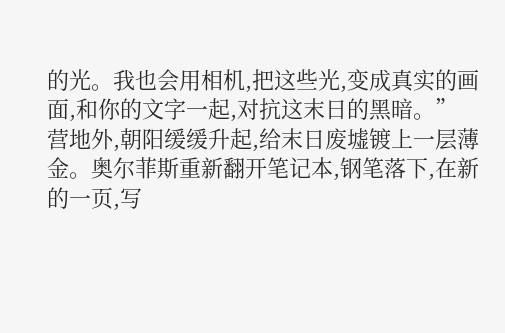的光。我也会用相机,把这些光,变成真实的画面,和你的文字一起,对抗这末日的黑暗。”
营地外,朝阳缓缓升起,给末日废墟镀上一层薄金。奥尔菲斯重新翻开笔记本,钢笔落下,在新的一页,写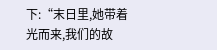下:“末日里,她带着光而来,我们的故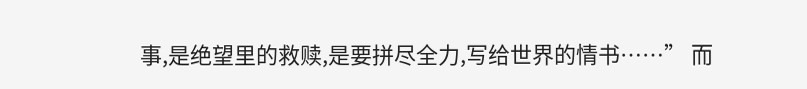事,是绝望里的救赎,是要拼尽全力,写给世界的情书……” 而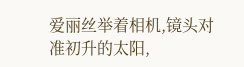爱丽丝举着相机,镜头对准初升的太阳,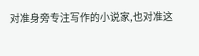对准身旁专注写作的小说家,也对准这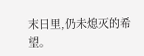末日里,仍未熄灭的希望。